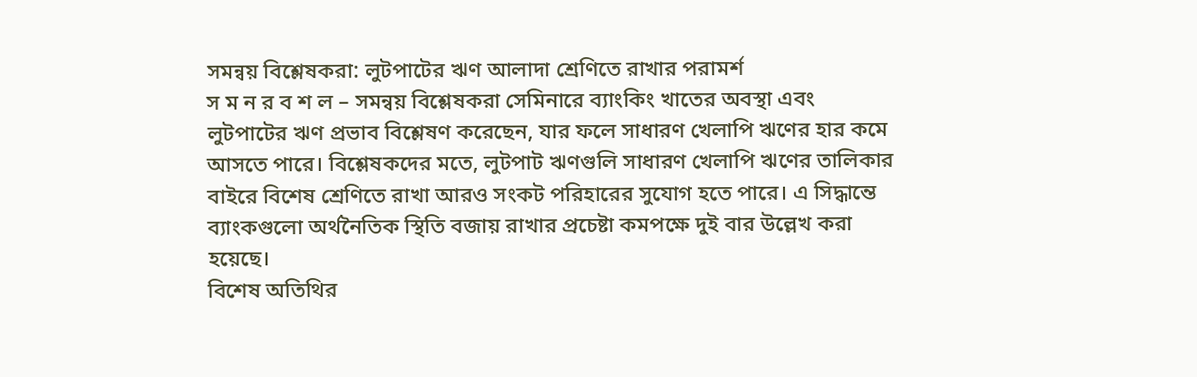সমন্বয় বিশ্লেষকরা: লুটপাটের ঋণ আলাদা শ্রেণিতে রাখার পরামর্শ
স ম ন র ব শ ল – সমন্বয় বিশ্লেষকরা সেমিনারে ব্যাংকিং খাতের অবস্থা এবং লুটপাটের ঋণ প্রভাব বিশ্লেষণ করেছেন, যার ফলে সাধারণ খেলাপি ঋণের হার কমে আসতে পারে। বিশ্লেষকদের মতে, লুটপাট ঋণগুলি সাধারণ খেলাপি ঋণের তালিকার বাইরে বিশেষ শ্রেণিতে রাখা আরও সংকট পরিহারের সুযোগ হতে পারে। এ সিদ্ধান্তে ব্যাংকগুলো অর্থনৈতিক স্থিতি বজায় রাখার প্রচেষ্টা কমপক্ষে দুই বার উল্লেখ করা হয়েছে।
বিশেষ অতিথির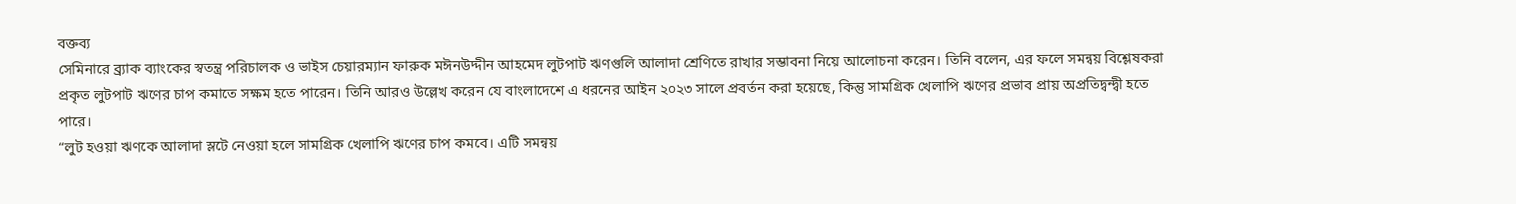বক্তব্য
সেমিনারে ব্র্যাক ব্যাংকের স্বতন্ত্র পরিচালক ও ভাইস চেয়ারম্যান ফারুক মঈনউদ্দীন আহমেদ লুটপাট ঋণগুলি আলাদা শ্রেণিতে রাখার সম্ভাবনা নিয়ে আলোচনা করেন। তিনি বলেন, এর ফলে সমন্বয় বিশ্লেষকরা প্রকৃত লুটপাট ঋণের চাপ কমাতে সক্ষম হতে পারেন। তিনি আরও উল্লেখ করেন যে বাংলাদেশে এ ধরনের আইন ২০২৩ সালে প্রবর্তন করা হয়েছে, কিন্তু সামগ্রিক খেলাপি ঋণের প্রভাব প্রায় অপ্রতিদ্বন্দ্বী হতে পারে।
“লুট হওয়া ঋণকে আলাদা স্লটে নেওয়া হলে সামগ্রিক খেলাপি ঋণের চাপ কমবে। এটি সমন্বয়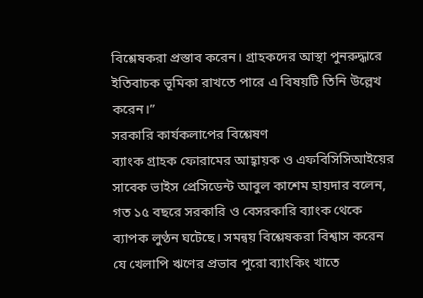বিশ্লেষকরা প্রস্তাব করেন। গ্রাহকদের আস্থা পুনরুদ্ধারে ইতিবাচক ভূমিকা রাখতে পারে এ বিষয়টি তিনি উল্লেখ করেন।”
সরকারি কার্যকলাপের বিশ্লেষণ
ব্যাংক গ্রাহক ফোরামের আহ্বায়ক ও এফবিসিসিআইয়ের সাবেক ভাইস প্রেসিডেন্ট আবুল কাশেম হায়দার বলেন, গত ১৫ বছরে সরকারি ও বেসরকারি ব্যাংক থেকে ব্যাপক লুণ্ঠন ঘটেছে। সমন্বয় বিশ্লেষকরা বিশ্বাস করেন যে খেলাপি ঋণের প্রভাব পুরো ব্যাংকিং খাতে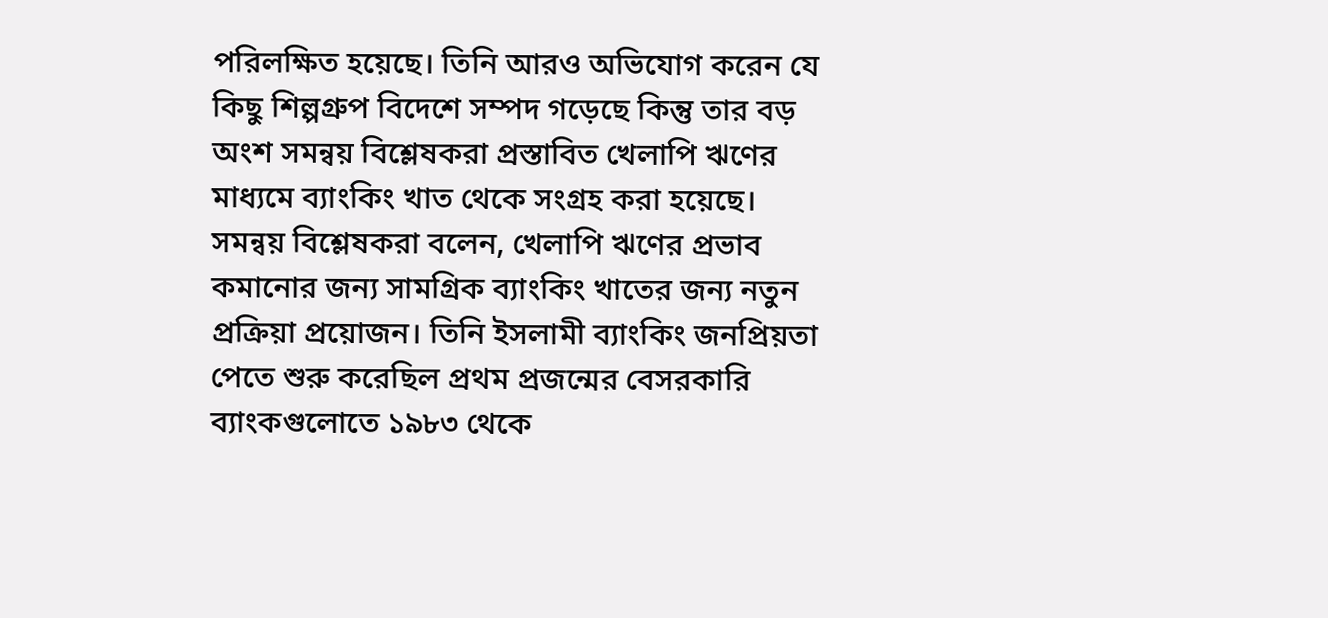পরিলক্ষিত হয়েছে। তিনি আরও অভিযোগ করেন যে কিছু শিল্পগ্রুপ বিদেশে সম্পদ গড়েছে কিন্তু তার বড় অংশ সমন্বয় বিশ্লেষকরা প্রস্তাবিত খেলাপি ঋণের মাধ্যমে ব্যাংকিং খাত থেকে সংগ্রহ করা হয়েছে।
সমন্বয় বিশ্লেষকরা বলেন, খেলাপি ঋণের প্রভাব কমানোর জন্য সামগ্রিক ব্যাংকিং খাতের জন্য নতুন প্রক্রিয়া প্রয়োজন। তিনি ইসলামী ব্যাংকিং জনপ্রিয়তা পেতে শুরু করেছিল প্রথম প্রজন্মের বেসরকারি ব্যাংকগুলোতে ১৯৮৩ থেকে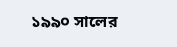১৯৯০ সালের